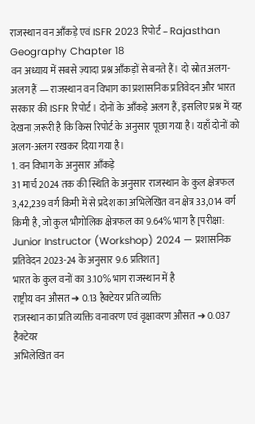राजस्थान वन आँकड़े एवं ISFR 2023 रिपोर्ट – Rajasthan Geography Chapter 18
वन अध्याय में सबसे ज़्यादा प्रश्न आँकड़ों से बनते हैं। दो स्रोत अलग-अलग हैं — राजस्थान वन विभाग का प्रशासनिक प्रतिवेदन और भारत सरकार की ISFR रिपोर्ट। दोनों के आँकड़े अलग हैं, इसलिए प्रश्न में यह देखना ज़रूरी है कि किस रिपोर्ट के अनुसार पूछा गया है। यहाँ दोनों को अलग-अलग रखकर दिया गया है।
1. वन विभाग के अनुसार आँकड़े
31 मार्च 2024 तक की स्थिति के अनुसार राजस्थान के कुल क्षेत्रफल 3,42,239 वर्ग किमी में से प्रदेश का अभिलेखित वन क्षेत्र 33,014 वर्ग किमी है, जो कुल भौगोलिक क्षेत्रफल का 9.64% भाग है [परीक्षा: Junior Instructor (Workshop) 2024 — प्रशासनिक प्रतिवेदन 2023-24 के अनुसार 9.6 प्रतिशत]
भारत के कुल वनों का 3.10% भाग राजस्थान में है
राष्ट्रीय वन औसत ➜ 0.13 हैक्टेयर प्रति व्यक्ति
राजस्थान का प्रति व्यक्ति वनावरण एवं वृक्षावरण औसत ➜ 0.037 हैक्टेयर
अभिलेखित वन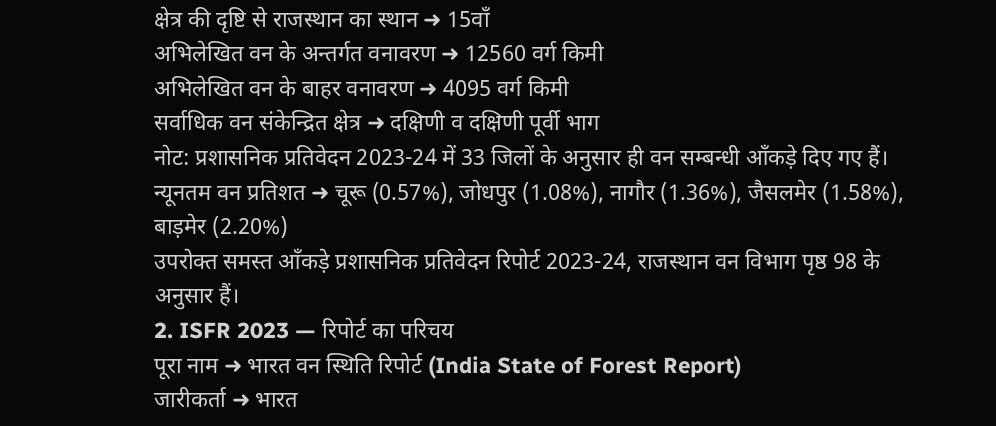क्षेत्र की दृष्टि से राजस्थान का स्थान ➜ 15वाँ
अभिलेखित वन के अन्तर्गत वनावरण ➜ 12560 वर्ग किमी
अभिलेखित वन के बाहर वनावरण ➜ 4095 वर्ग किमी
सर्वाधिक वन संकेन्द्रित क्षेत्र ➜ दक्षिणी व दक्षिणी पूर्वी भाग
नोट: प्रशासनिक प्रतिवेदन 2023-24 में 33 जिलों के अनुसार ही वन सम्बन्धी आँकड़े दिए गए हैं।
न्यूनतम वन प्रतिशत ➜ चूरू (0.57%), जोधपुर (1.08%), नागौर (1.36%), जैसलमेर (1.58%), बाड़मेर (2.20%)
उपरोक्त समस्त आँकड़े प्रशासनिक प्रतिवेदन रिपोर्ट 2023-24, राजस्थान वन विभाग पृष्ठ 98 के अनुसार हैं।
2. ISFR 2023 — रिपोर्ट का परिचय
पूरा नाम ➜ भारत वन स्थिति रिपोर्ट (India State of Forest Report)
जारीकर्ता ➜ भारत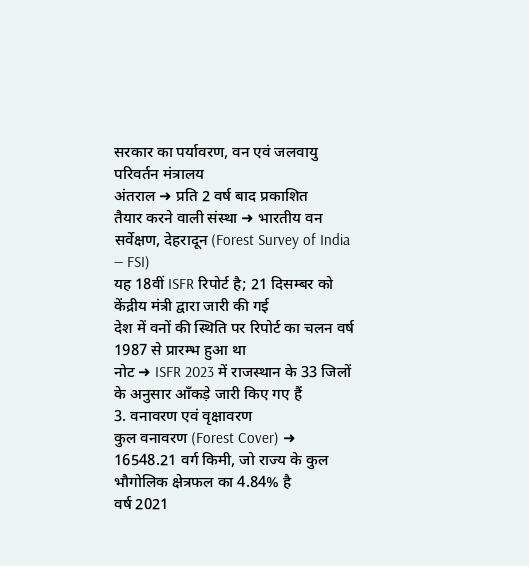सरकार का पर्यावरण, वन एवं जलवायु परिवर्तन मंत्रालय
अंतराल ➜ प्रति 2 वर्ष बाद प्रकाशित
तैयार करने वाली संस्था ➜ भारतीय वन सर्वेक्षण, देहरादून (Forest Survey of India — FSI)
यह 18वीं ISFR रिपोर्ट है; 21 दिसम्बर को केंद्रीय मंत्री द्वारा जारी की गई
देश में वनों की स्थिति पर रिपोर्ट का चलन वर्ष 1987 से प्रारम्भ हुआ था
नोट ➜ ISFR 2023 में राजस्थान के 33 जिलों के अनुसार आँकड़े जारी किए गए हैं
3. वनावरण एवं वृक्षावरण
कुल वनावरण (Forest Cover) ➜ 16548.21 वर्ग किमी, जो राज्य के कुल भौगोलिक क्षेत्रफल का 4.84% है
वर्ष 2021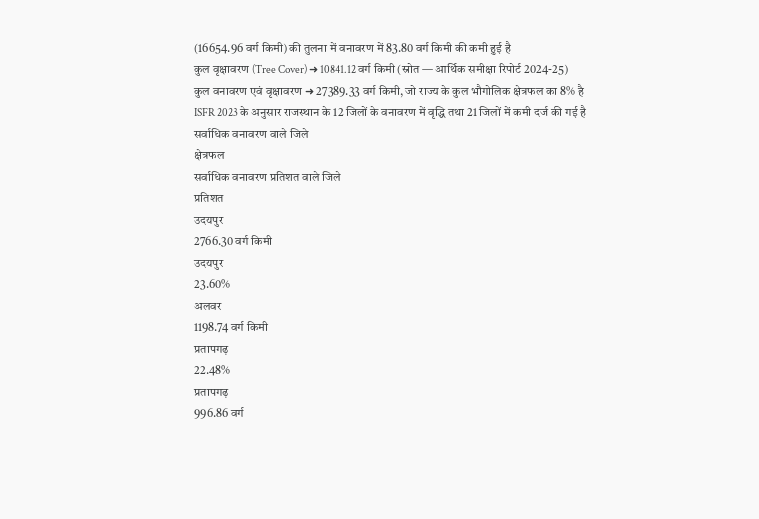(16654.96 वर्ग किमी) की तुलना में वनावरण में 83.80 वर्ग किमी की कमी हुई है
कुल वृक्षावरण (Tree Cover) ➜ 10841.12 वर्ग किमी (स्रोत — आर्थिक समीक्षा रिपोर्ट 2024-25)
कुल वनावरण एवं वृक्षावरण ➜ 27389.33 वर्ग किमी, जो राज्य के कुल भौगोलिक क्षेत्रफल का 8% है
ISFR 2023 के अनुसार राजस्थान के 12 जिलों के वनावरण में वृद्धि तथा 21 जिलों में कमी दर्ज की गई है
सर्वाधिक वनावरण वाले जिले
क्षेत्रफल
सर्वाधिक वनावरण प्रतिशत वाले जिले
प्रतिशत
उदयपुर
2766.30 वर्ग किमी
उदयपुर
23.60%
अलवर
1198.74 वर्ग किमी
प्रतापगढ़
22.48%
प्रतापगढ़
996.86 वर्ग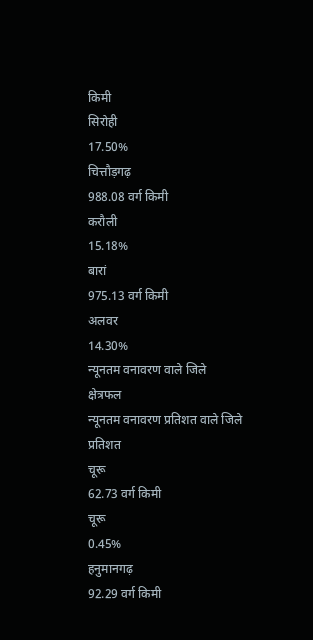किमी
सिरोही
17.50%
चित्तौड़गढ़
988.08 वर्ग किमी
करौली
15.18%
बारां
975.13 वर्ग किमी
अलवर
14.30%
न्यूनतम वनावरण वाले जिले
क्षेत्रफल
न्यूनतम वनावरण प्रतिशत वाले जिले
प्रतिशत
चूरू
62.73 वर्ग किमी
चूरू
0.45%
हनुमानगढ़
92.29 वर्ग किमी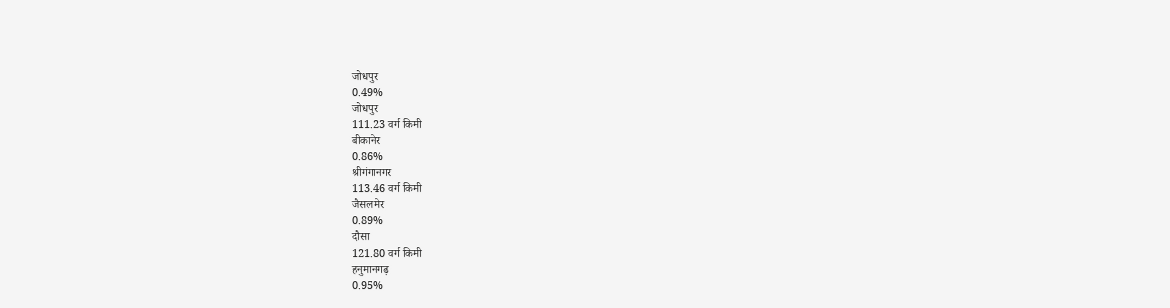जोधपुर
0.49%
जोधपुर
111.23 वर्ग किमी
बीकानेर
0.86%
श्रीगंगानगर
113.46 वर्ग किमी
जैसलमेर
0.89%
दौसा
121.80 वर्ग किमी
हनुमानगढ़
0.95%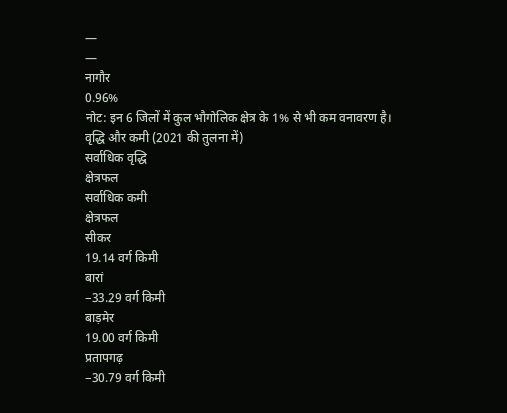—
—
नागौर
0.96%
नोट: इन 6 जिलों में कुल भौगोलिक क्षेत्र के 1% से भी कम वनावरण है।
वृद्धि और कमी (2021 की तुलना में)
सर्वाधिक वृद्धि
क्षेत्रफल
सर्वाधिक कमी
क्षेत्रफल
सीकर
19.14 वर्ग किमी
बारां
−33.29 वर्ग किमी
बाड़मेर
19.00 वर्ग किमी
प्रतापगढ़
−30.79 वर्ग किमी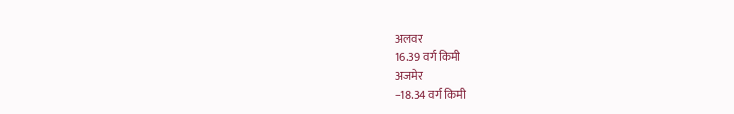अलवर
16.39 वर्ग किमी
अजमेर
−18.34 वर्ग किमी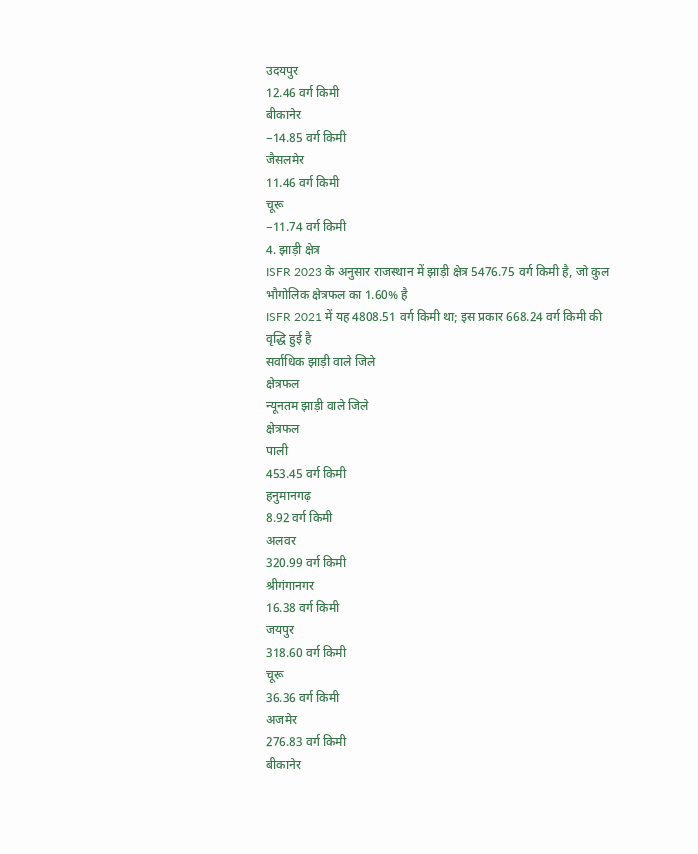उदयपुर
12.46 वर्ग किमी
बीकानेर
−14.85 वर्ग किमी
जैसलमेर
11.46 वर्ग किमी
चूरू
−11.74 वर्ग किमी
4. झाड़ी क्षेत्र
ISFR 2023 के अनुसार राजस्थान में झाड़ी क्षेत्र 5476.75 वर्ग किमी है, जो कुल भौगोलिक क्षेत्रफल का 1.60% है
ISFR 2021 में यह 4808.51 वर्ग किमी था; इस प्रकार 668.24 वर्ग किमी की वृद्धि हुई है
सर्वाधिक झाड़ी वाले जिले
क्षेत्रफल
न्यूनतम झाड़ी वाले जिले
क्षेत्रफल
पाली
453.45 वर्ग किमी
हनुमानगढ़
8.92 वर्ग किमी
अलवर
320.99 वर्ग किमी
श्रीगंगानगर
16.38 वर्ग किमी
जयपुर
318.60 वर्ग किमी
चूरू
36.36 वर्ग किमी
अजमेर
276.83 वर्ग किमी
बीकानेर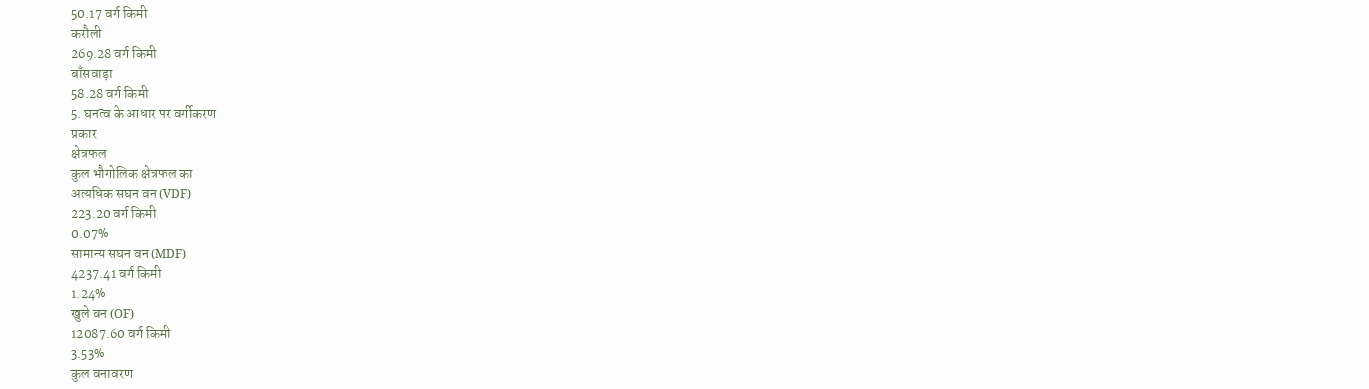50.17 वर्ग किमी
करौली
269.28 वर्ग किमी
बाँसवाड़ा
58.28 वर्ग किमी
5. घनत्व के आधार पर वर्गीकरण
प्रकार
क्षेत्रफल
कुल भौगोलिक क्षेत्रफल का
अत्यधिक सघन वन (VDF)
223.20 वर्ग किमी
0.07%
सामान्य सघन वन (MDF)
4237.41 वर्ग किमी
1.24%
खुले वन (OF)
12087.60 वर्ग किमी
3.53%
कुल वनावरण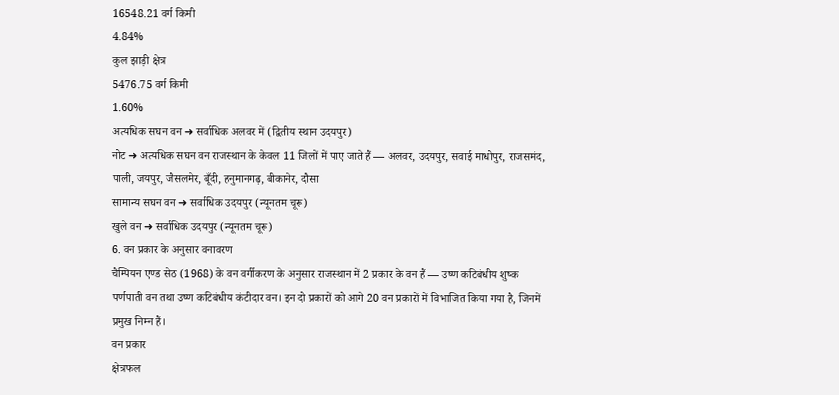16548.21 वर्ग किमी
4.84%
कुल झाड़ी क्षेत्र
5476.75 वर्ग किमी
1.60%
अत्यधिक सघन वन ➜ सर्वाधिक अलवर में (द्वितीय स्थान उदयपुर)
नोट ➜ अत्यधिक सघन वन राजस्थान के केवल 11 जिलों में पाए जाते हैं — अलवर, उदयपुर, सवाई माधोपुर, राजसमंद, पाली, जयपुर, जैसलमेर, बूँदी, हनुमानगढ़, बीकानेर, दौसा
सामान्य सघन वन ➜ सर्वाधिक उदयपुर (न्यूनतम चूरू)
खुले वन ➜ सर्वाधिक उदयपुर (न्यूनतम चूरू)
6. वन प्रकार के अनुसार वनावरण
चैम्पियन एण्ड सेठ (1968) के वन वर्गीकरण के अनुसार राजस्थान में 2 प्रकार के वन हैं — उष्ण कटिबंधीय शुष्क पर्णपाती वन तथा उष्ण कटिबंधीय कंटीदार वन। इन दो प्रकारों को आगे 20 वन प्रकारों में विभाजित किया गया है, जिनमें प्रमुख निम्न हैं।
वन प्रकार
क्षेत्रफल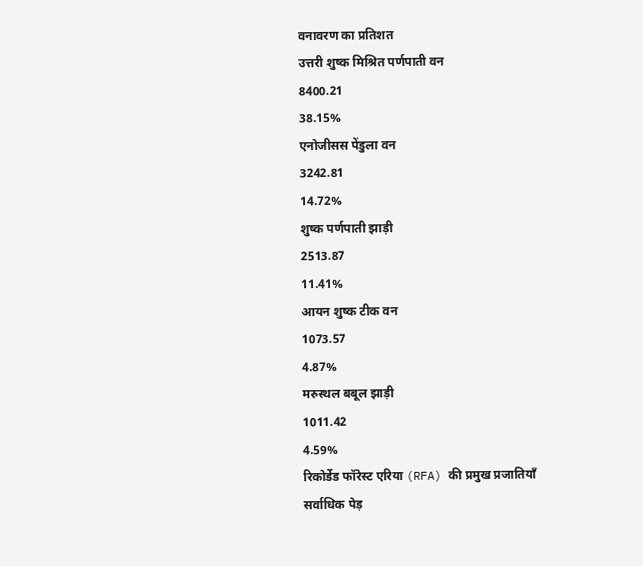वनावरण का प्रतिशत
उत्तरी शुष्क मिश्रित पर्णपाती वन
8400.21
38.15%
एनोजीसस पेंडुला वन
3242.81
14.72%
शुष्क पर्णपाती झाड़ी
2513.87
11.41%
आयन शुष्क टीक वन
1073.57
4.87%
मरुस्थल बबूल झाड़ी
1011.42
4.59%
रिकोर्डेड फॉरेस्ट एरिया (RFA) की प्रमुख प्रजातियाँ
सर्वाधिक पेड़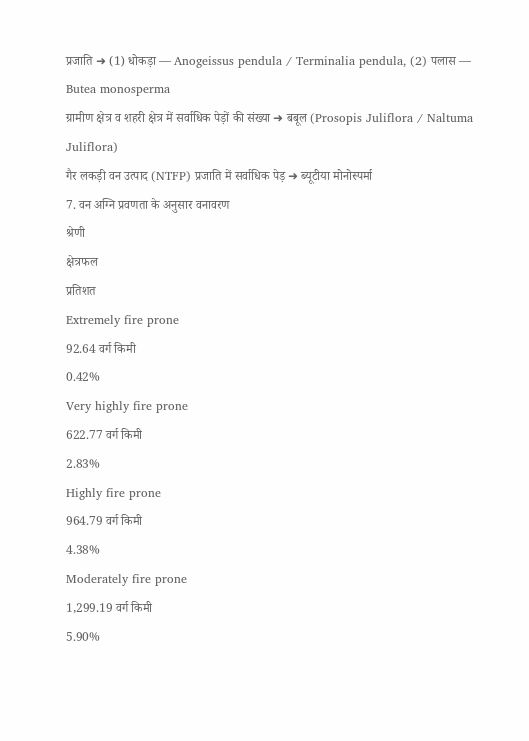प्रजाति ➜ (1) धोकड़ा — Anogeissus pendula / Terminalia pendula, (2) पलास — Butea monosperma
ग्रामीण क्षेत्र व शहरी क्षेत्र में सर्वाधिक पेड़ों की संख्या ➜ बबूल (Prosopis Juliflora / Naltuma Juliflora)
गैर लकड़ी वन उत्पाद (NTFP) प्रजाति में सर्वाधिक पेड़ ➜ ब्यूटीया मोनोस्पर्मा
7. वन अग्नि प्रवणता के अनुसार वनावरण
श्रेणी
क्षेत्रफल
प्रतिशत
Extremely fire prone
92.64 वर्ग किमी
0.42%
Very highly fire prone
622.77 वर्ग किमी
2.83%
Highly fire prone
964.79 वर्ग किमी
4.38%
Moderately fire prone
1,299.19 वर्ग किमी
5.90%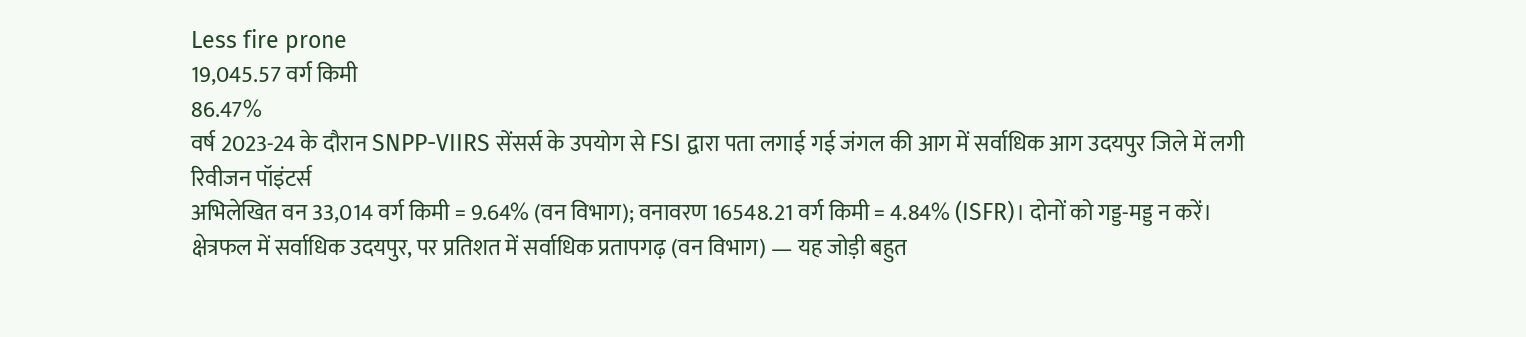Less fire prone
19,045.57 वर्ग किमी
86.47%
वर्ष 2023-24 के दौरान SNPP-VIIRS सेंसर्स के उपयोग से FSI द्वारा पता लगाई गई जंगल की आग में सर्वाधिक आग उदयपुर जिले में लगी
रिवीजन पॉइंटर्स
अभिलेखित वन 33,014 वर्ग किमी = 9.64% (वन विभाग); वनावरण 16548.21 वर्ग किमी = 4.84% (ISFR)। दोनों को गड्ड-मड्ड न करें।
क्षेत्रफल में सर्वाधिक उदयपुर, पर प्रतिशत में सर्वाधिक प्रतापगढ़ (वन विभाग) — यह जोड़ी बहुत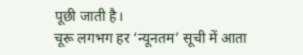पूछी जाती है।
चूरू लगभग हर ‘न्यूनतम’ सूची में आता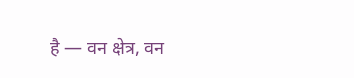है — वन क्षेत्र, वन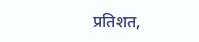प्रतिशत,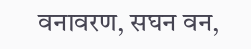वनावरण, सघन वन,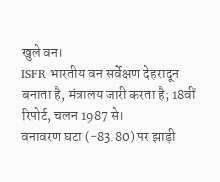खुले वन।
ISFR भारतीय वन सर्वेक्षण देहरादून बनाता है, मंत्रालय जारी करता है; 18वीं रिपोर्ट, चलन 1987 से।
वनावरण घटा (−83.80) पर झाड़ी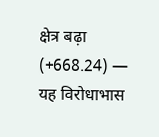क्षेत्र बढ़ा (+668.24) — यह विरोधाभास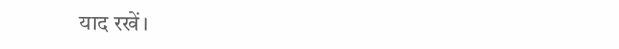याद रखें।